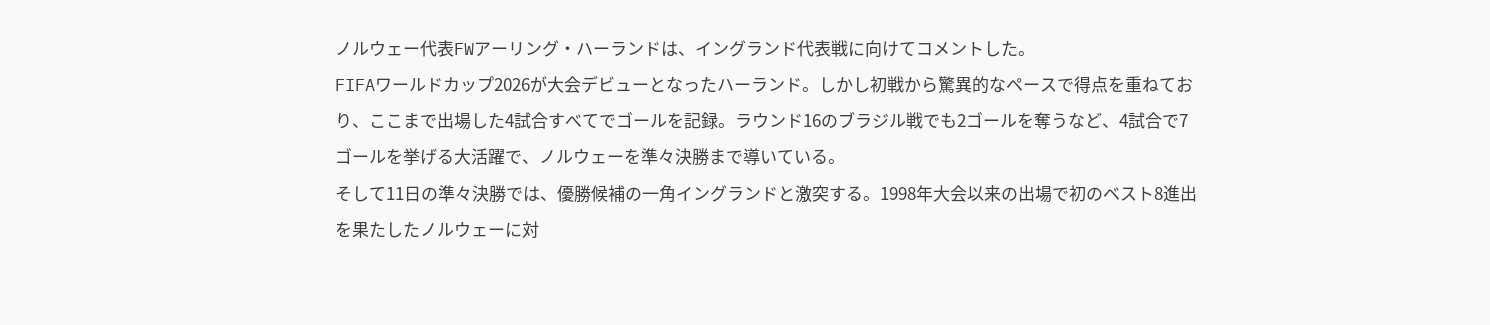ノルウェー代表FWアーリング・ハーランドは、イングランド代表戦に向けてコメントした。
FIFAワールドカップ2026が大会デビューとなったハーランド。しかし初戦から驚異的なペースで得点を重ねており、ここまで出場した4試合すべてでゴールを記録。ラウンド16のブラジル戦でも2ゴールを奪うなど、4試合で7ゴールを挙げる大活躍で、ノルウェーを準々決勝まで導いている。
そして11日の準々決勝では、優勝候補の一角イングランドと激突する。1998年大会以来の出場で初のベスト8進出を果たしたノルウェーに対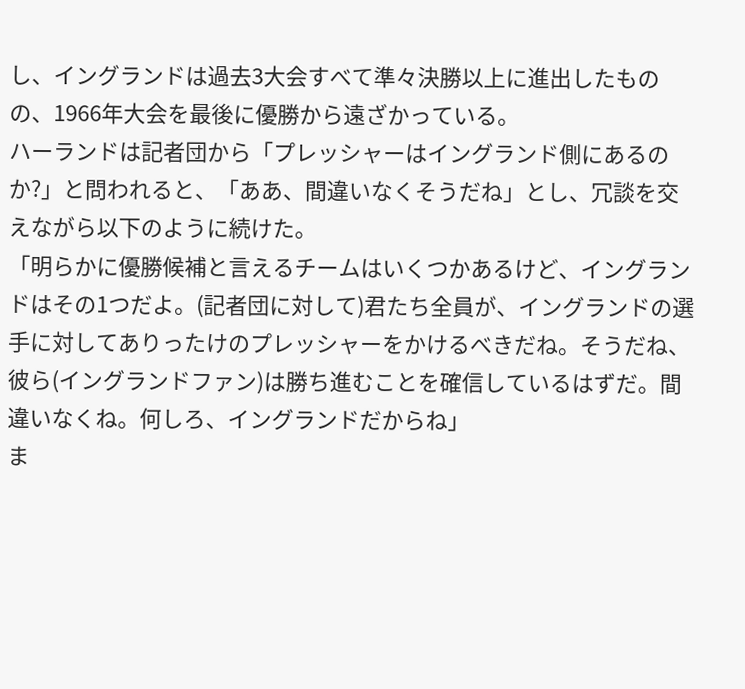し、イングランドは過去3大会すべて準々決勝以上に進出したものの、1966年大会を最後に優勝から遠ざかっている。
ハーランドは記者団から「プレッシャーはイングランド側にあるのか?」と問われると、「ああ、間違いなくそうだね」とし、冗談を交えながら以下のように続けた。
「明らかに優勝候補と言えるチームはいくつかあるけど、イングランドはその1つだよ。(記者団に対して)君たち全員が、イングランドの選手に対してありったけのプレッシャーをかけるべきだね。そうだね、彼ら(イングランドファン)は勝ち進むことを確信しているはずだ。間違いなくね。何しろ、イングランドだからね」
ま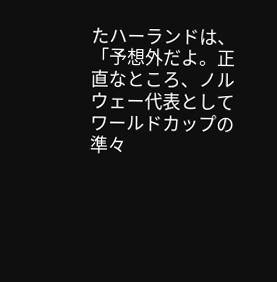たハーランドは、「予想外だよ。正直なところ、ノルウェー代表としてワールドカップの準々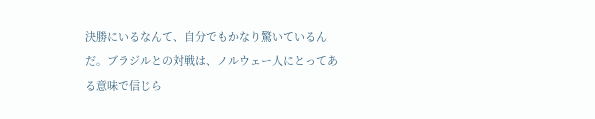決勝にいるなんて、自分でもかなり驚いているんだ。ブラジルとの対戦は、ノルウェー人にとってある意味で信じら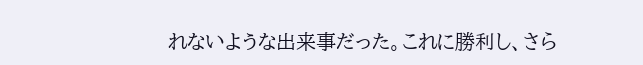れないような出来事だった。これに勝利し、さら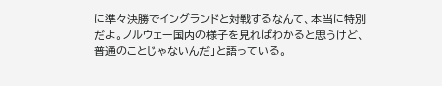に準々決勝でイングランドと対戦するなんて、本当に特別だよ。ノルウェー国内の様子を見ればわかると思うけど、普通のことじゃないんだ」と語っている。